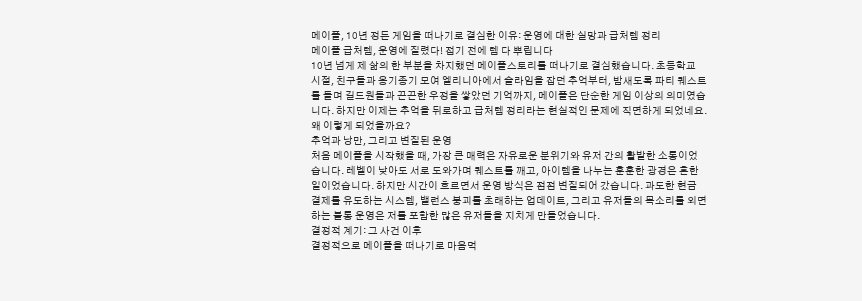메이플, 10년 정든 게임을 떠나기로 결심한 이유: 운영에 대한 실망과 급처템 정리
메이플 급처템, 운영에 질렸다! 접기 전에 템 다 뿌립니다
10년 넘게 제 삶의 한 부분을 차지했던 메이플스토리를 떠나기로 결심했습니다. 초등학교 시절, 친구들과 옹기종기 모여 엘리니아에서 슬라임을 잡던 추억부터, 밤새도록 파티 퀘스트를 돌며 길드원들과 끈끈한 우정을 쌓았던 기억까지, 메이플은 단순한 게임 이상의 의미였습니다. 하지만 이제는 추억을 뒤로하고 급처템 정리라는 현실적인 문제에 직면하게 되었네요. 왜 이렇게 되었을까요?
추억과 낭만, 그리고 변질된 운영
처음 메이플을 시작했을 때, 가장 큰 매력은 자유로운 분위기와 유저 간의 활발한 소통이었습니다. 레벨이 낮아도 서로 도와가며 퀘스트를 깨고, 아이템을 나누는 훈훈한 광경은 흔한 일이었습니다. 하지만 시간이 흐르면서 운영 방식은 점점 변질되어 갔습니다. 과도한 현금 결제를 유도하는 시스템, 밸런스 붕괴를 초래하는 업데이트, 그리고 유저들의 목소리를 외면하는 불통 운영은 저를 포함한 많은 유저들을 지치게 만들었습니다.
결정적 계기: 그 사건 이후
결정적으로 메이플을 떠나기로 마음먹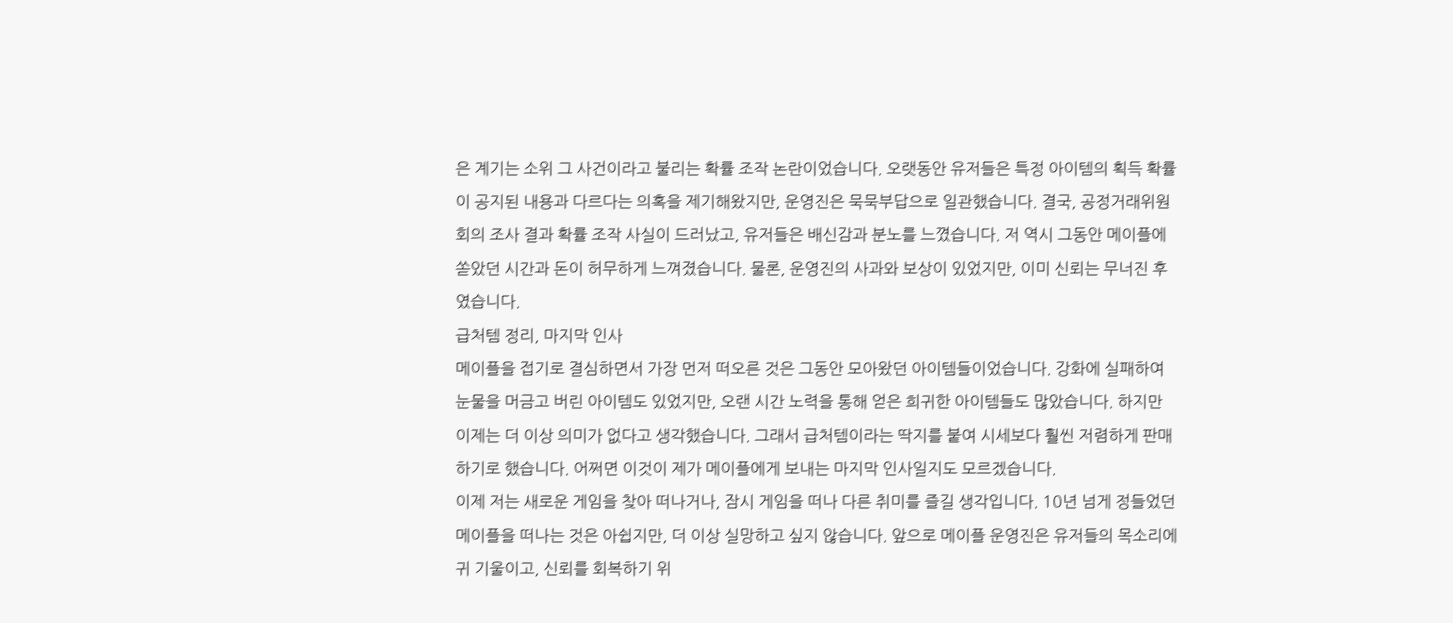은 계기는 소위 그 사건이라고 불리는 확률 조작 논란이었습니다. 오랫동안 유저들은 특정 아이템의 획득 확률이 공지된 내용과 다르다는 의혹을 제기해왔지만, 운영진은 묵묵부답으로 일관했습니다. 결국, 공정거래위원회의 조사 결과 확률 조작 사실이 드러났고, 유저들은 배신감과 분노를 느꼈습니다. 저 역시 그동안 메이플에 쏟았던 시간과 돈이 허무하게 느껴졌습니다. 물론, 운영진의 사과와 보상이 있었지만, 이미 신뢰는 무너진 후였습니다.
급처템 정리, 마지막 인사
메이플을 접기로 결심하면서 가장 먼저 떠오른 것은 그동안 모아왔던 아이템들이었습니다. 강화에 실패하여 눈물을 머금고 버린 아이템도 있었지만, 오랜 시간 노력을 통해 얻은 희귀한 아이템들도 많았습니다. 하지만 이제는 더 이상 의미가 없다고 생각했습니다. 그래서 급처템이라는 딱지를 붙여 시세보다 훨씬 저렴하게 판매하기로 했습니다. 어쩌면 이것이 제가 메이플에게 보내는 마지막 인사일지도 모르겠습니다.
이제 저는 새로운 게임을 찾아 떠나거나, 잠시 게임을 떠나 다른 취미를 즐길 생각입니다. 10년 넘게 정들었던 메이플을 떠나는 것은 아쉽지만, 더 이상 실망하고 싶지 않습니다. 앞으로 메이플 운영진은 유저들의 목소리에 귀 기울이고, 신뢰를 회복하기 위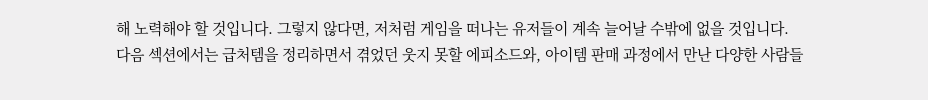해 노력해야 할 것입니다. 그렇지 않다면, 저처럼 게임을 떠나는 유저들이 계속 늘어날 수밖에 없을 것입니다.
다음 섹션에서는 급처템을 정리하면서 겪었던 웃지 못할 에피소드와, 아이템 판매 과정에서 만난 다양한 사람들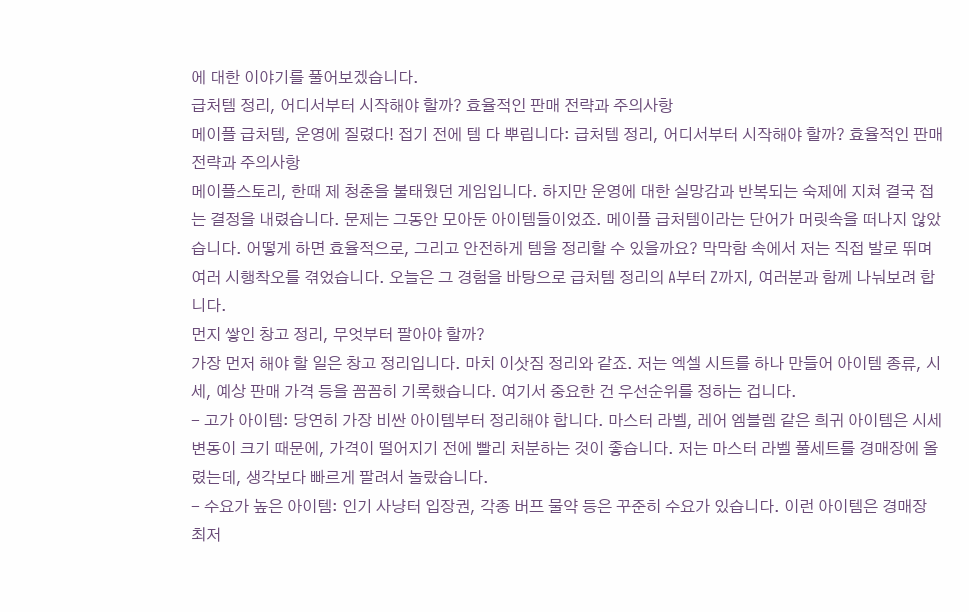에 대한 이야기를 풀어보겠습니다.
급처템 정리, 어디서부터 시작해야 할까? 효율적인 판매 전략과 주의사항
메이플 급처템, 운영에 질렸다! 접기 전에 템 다 뿌립니다: 급처템 정리, 어디서부터 시작해야 할까? 효율적인 판매 전략과 주의사항
메이플스토리, 한때 제 청춘을 불태웠던 게임입니다. 하지만 운영에 대한 실망감과 반복되는 숙제에 지쳐 결국 접는 결정을 내렸습니다. 문제는 그동안 모아둔 아이템들이었죠. 메이플 급처템이라는 단어가 머릿속을 떠나지 않았습니다. 어떻게 하면 효율적으로, 그리고 안전하게 템을 정리할 수 있을까요? 막막함 속에서 저는 직접 발로 뛰며 여러 시행착오를 겪었습니다. 오늘은 그 경험을 바탕으로 급처템 정리의 A부터 Z까지, 여러분과 함께 나눠보려 합니다.
먼지 쌓인 창고 정리, 무엇부터 팔아야 할까?
가장 먼저 해야 할 일은 창고 정리입니다. 마치 이삿짐 정리와 같죠. 저는 엑셀 시트를 하나 만들어 아이템 종류, 시세, 예상 판매 가격 등을 꼼꼼히 기록했습니다. 여기서 중요한 건 우선순위를 정하는 겁니다.
- 고가 아이템: 당연히 가장 비싼 아이템부터 정리해야 합니다. 마스터 라벨, 레어 엠블렘 같은 희귀 아이템은 시세 변동이 크기 때문에, 가격이 떨어지기 전에 빨리 처분하는 것이 좋습니다. 저는 마스터 라벨 풀세트를 경매장에 올렸는데, 생각보다 빠르게 팔려서 놀랐습니다.
- 수요가 높은 아이템: 인기 사냥터 입장권, 각종 버프 물약 등은 꾸준히 수요가 있습니다. 이런 아이템은 경매장 최저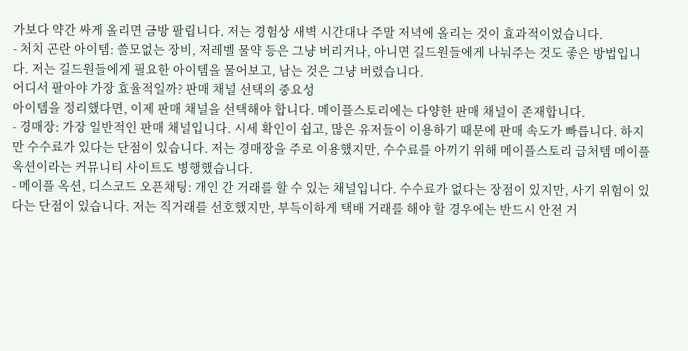가보다 약간 싸게 올리면 금방 팔립니다. 저는 경험상 새벽 시간대나 주말 저녁에 올리는 것이 효과적이었습니다.
- 처치 곤란 아이템: 쓸모없는 장비, 저레벨 물약 등은 그냥 버리거나, 아니면 길드원들에게 나눠주는 것도 좋은 방법입니다. 저는 길드원들에게 필요한 아이템을 물어보고, 남는 것은 그냥 버렸습니다.
어디서 팔아야 가장 효율적일까? 판매 채널 선택의 중요성
아이템을 정리했다면, 이제 판매 채널을 선택해야 합니다. 메이플스토리에는 다양한 판매 채널이 존재합니다.
- 경매장: 가장 일반적인 판매 채널입니다. 시세 확인이 쉽고, 많은 유저들이 이용하기 때문에 판매 속도가 빠릅니다. 하지만 수수료가 있다는 단점이 있습니다. 저는 경매장을 주로 이용했지만, 수수료를 아끼기 위해 메이플스토리 급처템 메이플 옥션이라는 커뮤니티 사이트도 병행했습니다.
- 메이플 옥션, 디스코드 오픈채팅: 개인 간 거래를 할 수 있는 채널입니다. 수수료가 없다는 장점이 있지만, 사기 위험이 있다는 단점이 있습니다. 저는 직거래를 선호했지만, 부득이하게 택배 거래를 해야 할 경우에는 반드시 안전 거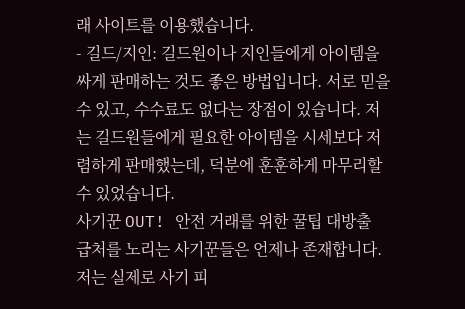래 사이트를 이용했습니다.
- 길드/지인: 길드원이나 지인들에게 아이템을 싸게 판매하는 것도 좋은 방법입니다. 서로 믿을 수 있고, 수수료도 없다는 장점이 있습니다. 저는 길드원들에게 필요한 아이템을 시세보다 저렴하게 판매했는데, 덕분에 훈훈하게 마무리할 수 있었습니다.
사기꾼 OUT! 안전 거래를 위한 꿀팁 대방출
급처를 노리는 사기꾼들은 언제나 존재합니다. 저는 실제로 사기 피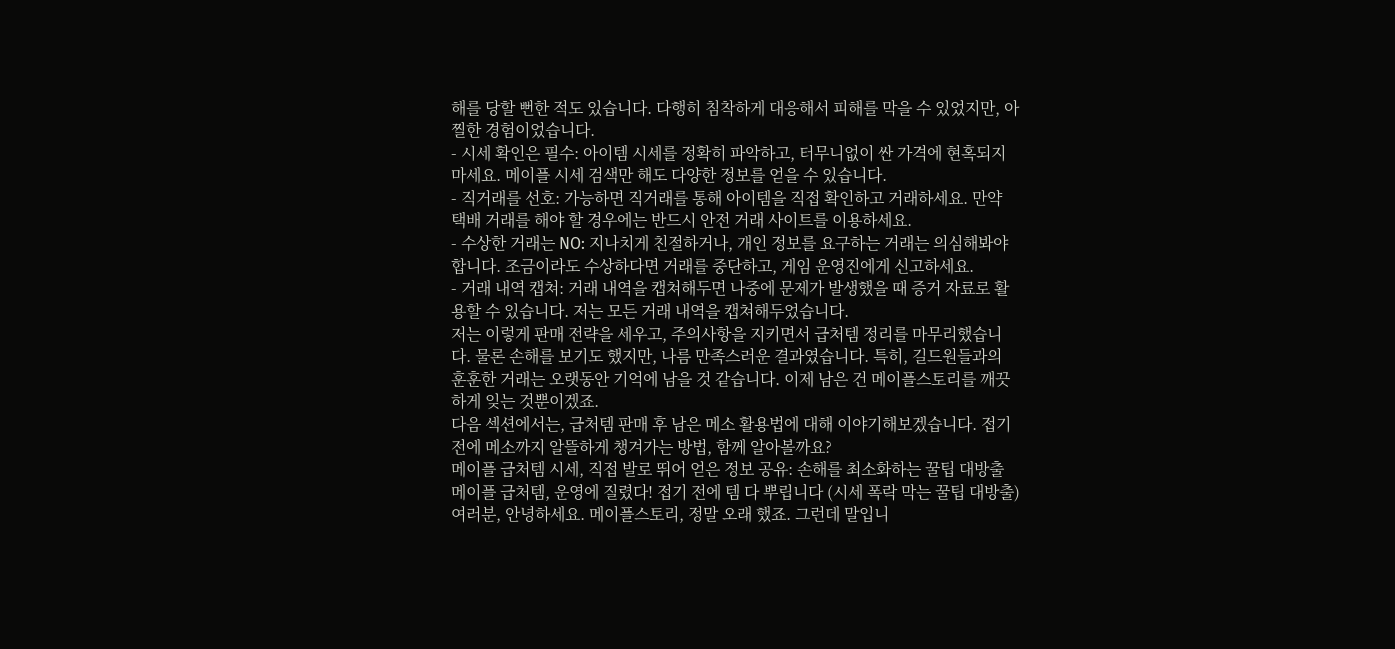해를 당할 뻔한 적도 있습니다. 다행히 침착하게 대응해서 피해를 막을 수 있었지만, 아찔한 경험이었습니다.
- 시세 확인은 필수: 아이템 시세를 정확히 파악하고, 터무니없이 싼 가격에 현혹되지 마세요. 메이플 시세 검색만 해도 다양한 정보를 얻을 수 있습니다.
- 직거래를 선호: 가능하면 직거래를 통해 아이템을 직접 확인하고 거래하세요. 만약 택배 거래를 해야 할 경우에는 반드시 안전 거래 사이트를 이용하세요.
- 수상한 거래는 NO: 지나치게 친절하거나, 개인 정보를 요구하는 거래는 의심해봐야 합니다. 조금이라도 수상하다면 거래를 중단하고, 게임 운영진에게 신고하세요.
- 거래 내역 캡쳐: 거래 내역을 캡쳐해두면 나중에 문제가 발생했을 때 증거 자료로 활용할 수 있습니다. 저는 모든 거래 내역을 캡쳐해두었습니다.
저는 이렇게 판매 전략을 세우고, 주의사항을 지키면서 급처템 정리를 마무리했습니다. 물론 손해를 보기도 했지만, 나름 만족스러운 결과였습니다. 특히, 길드원들과의 훈훈한 거래는 오랫동안 기억에 남을 것 같습니다. 이제 남은 건 메이플스토리를 깨끗하게 잊는 것뿐이겠죠.
다음 섹션에서는, 급처템 판매 후 남은 메소 활용법에 대해 이야기해보겠습니다. 접기 전에 메소까지 알뜰하게 챙겨가는 방법, 함께 알아볼까요?
메이플 급처템 시세, 직접 발로 뛰어 얻은 정보 공유: 손해를 최소화하는 꿀팁 대방출
메이플 급처템, 운영에 질렸다! 접기 전에 템 다 뿌립니다 (시세 폭락 막는 꿀팁 대방출)
여러분, 안녕하세요. 메이플스토리, 정말 오래 했죠. 그런데 말입니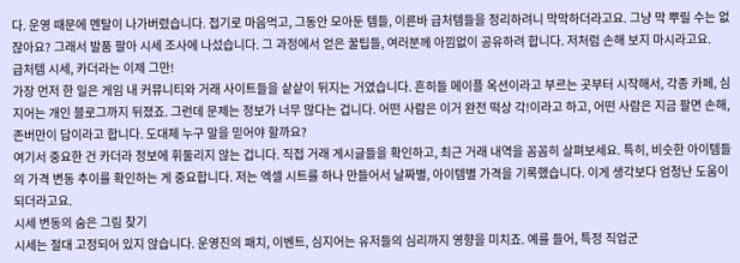다. 운영 때문에 멘탈이 나가버렸습니다. 접기로 마음먹고, 그동안 모아둔 템들, 이른바 급처템들을 정리하려니 막막하더라고요. 그냥 막 뿌릴 수는 없잖아요? 그래서 발품 팔아 시세 조사에 나섰습니다. 그 과정에서 얻은 꿀팁들, 여러분께 아낌없이 공유하려 합니다. 저처럼 손해 보지 마시라고요.
급처템 시세, 카더라는 이제 그만!
가장 먼저 한 일은 게임 내 커뮤니티와 거래 사이트들을 샅샅이 뒤지는 거였습니다. 흔히들 메이플 옥션이라고 부르는 곳부터 시작해서, 각종 카페, 심지어는 개인 블로그까지 뒤졌죠. 그런데 문제는 정보가 너무 많다는 겁니다. 어떤 사람은 이거 완전 떡상 각!이라고 하고, 어떤 사람은 지금 팔면 손해, 존버만이 답이라고 합니다. 도대체 누구 말을 믿어야 할까요?
여기서 중요한 건 카더라 정보에 휘둘리지 않는 겁니다. 직접 거래 게시글들을 확인하고, 최근 거래 내역을 꼼꼼히 살펴보세요. 특히, 비슷한 아이템들의 가격 변동 추이를 확인하는 게 중요합니다. 저는 엑셀 시트를 하나 만들어서 날짜별, 아이템별 가격을 기록했습니다. 이게 생각보다 엄청난 도움이 되더라고요.
시세 변동의 숨은 그림 찾기
시세는 절대 고정되어 있지 않습니다. 운영진의 패치, 이벤트, 심지어는 유저들의 심리까지 영향을 미치죠. 예를 들어, 특정 직업군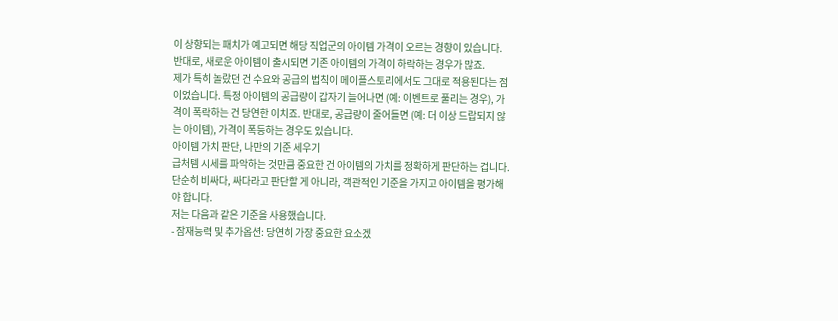이 상향되는 패치가 예고되면 해당 직업군의 아이템 가격이 오르는 경향이 있습니다. 반대로, 새로운 아이템이 출시되면 기존 아이템의 가격이 하락하는 경우가 많죠.
제가 특히 놀랐던 건 수요와 공급의 법칙이 메이플스토리에서도 그대로 적용된다는 점이었습니다. 특정 아이템의 공급량이 갑자기 늘어나면 (예: 이벤트로 풀리는 경우), 가격이 폭락하는 건 당연한 이치죠. 반대로, 공급량이 줄어들면 (예: 더 이상 드랍되지 않는 아이템), 가격이 폭등하는 경우도 있습니다.
아이템 가치 판단, 나만의 기준 세우기
급처템 시세를 파악하는 것만큼 중요한 건 아이템의 가치를 정확하게 판단하는 겁니다. 단순히 비싸다, 싸다라고 판단할 게 아니라, 객관적인 기준을 가지고 아이템을 평가해야 합니다.
저는 다음과 같은 기준을 사용했습니다.
- 잠재능력 및 추가옵션: 당연히 가장 중요한 요소겠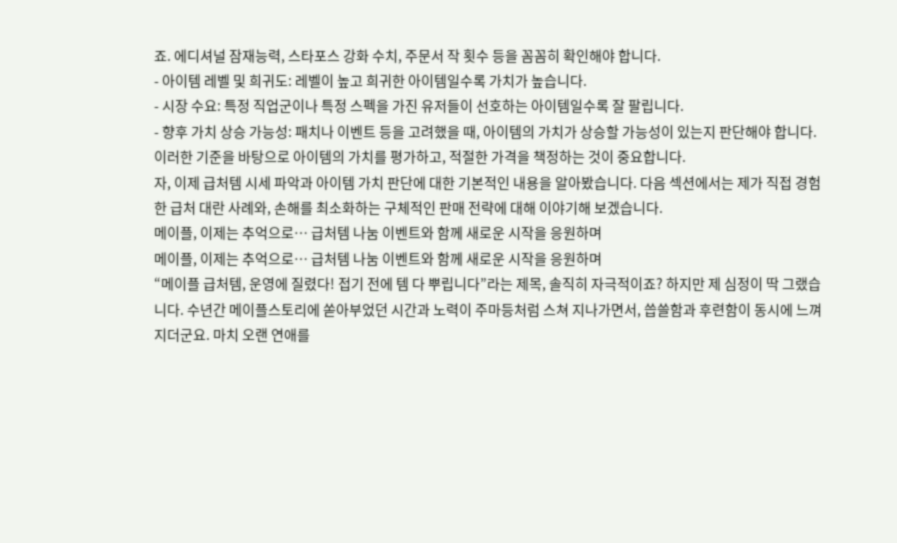죠. 에디셔널 잠재능력, 스타포스 강화 수치, 주문서 작 횟수 등을 꼼꼼히 확인해야 합니다.
- 아이템 레벨 및 희귀도: 레벨이 높고 희귀한 아이템일수록 가치가 높습니다.
- 시장 수요: 특정 직업군이나 특정 스펙을 가진 유저들이 선호하는 아이템일수록 잘 팔립니다.
- 향후 가치 상승 가능성: 패치나 이벤트 등을 고려했을 때, 아이템의 가치가 상승할 가능성이 있는지 판단해야 합니다.
이러한 기준을 바탕으로 아이템의 가치를 평가하고, 적절한 가격을 책정하는 것이 중요합니다.
자, 이제 급처템 시세 파악과 아이템 가치 판단에 대한 기본적인 내용을 알아봤습니다. 다음 섹션에서는 제가 직접 경험한 급처 대란 사례와, 손해를 최소화하는 구체적인 판매 전략에 대해 이야기해 보겠습니다.
메이플, 이제는 추억으로… 급처템 나눔 이벤트와 함께 새로운 시작을 응원하며
메이플, 이제는 추억으로… 급처템 나눔 이벤트와 함께 새로운 시작을 응원하며
“메이플 급처템, 운영에 질렸다! 접기 전에 템 다 뿌립니다”라는 제목, 솔직히 자극적이죠? 하지만 제 심정이 딱 그랬습니다. 수년간 메이플스토리에 쏟아부었던 시간과 노력이 주마등처럼 스쳐 지나가면서, 씁쓸함과 후련함이 동시에 느껴지더군요. 마치 오랜 연애를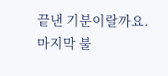끝낸 기분이랄까요.
마지막 불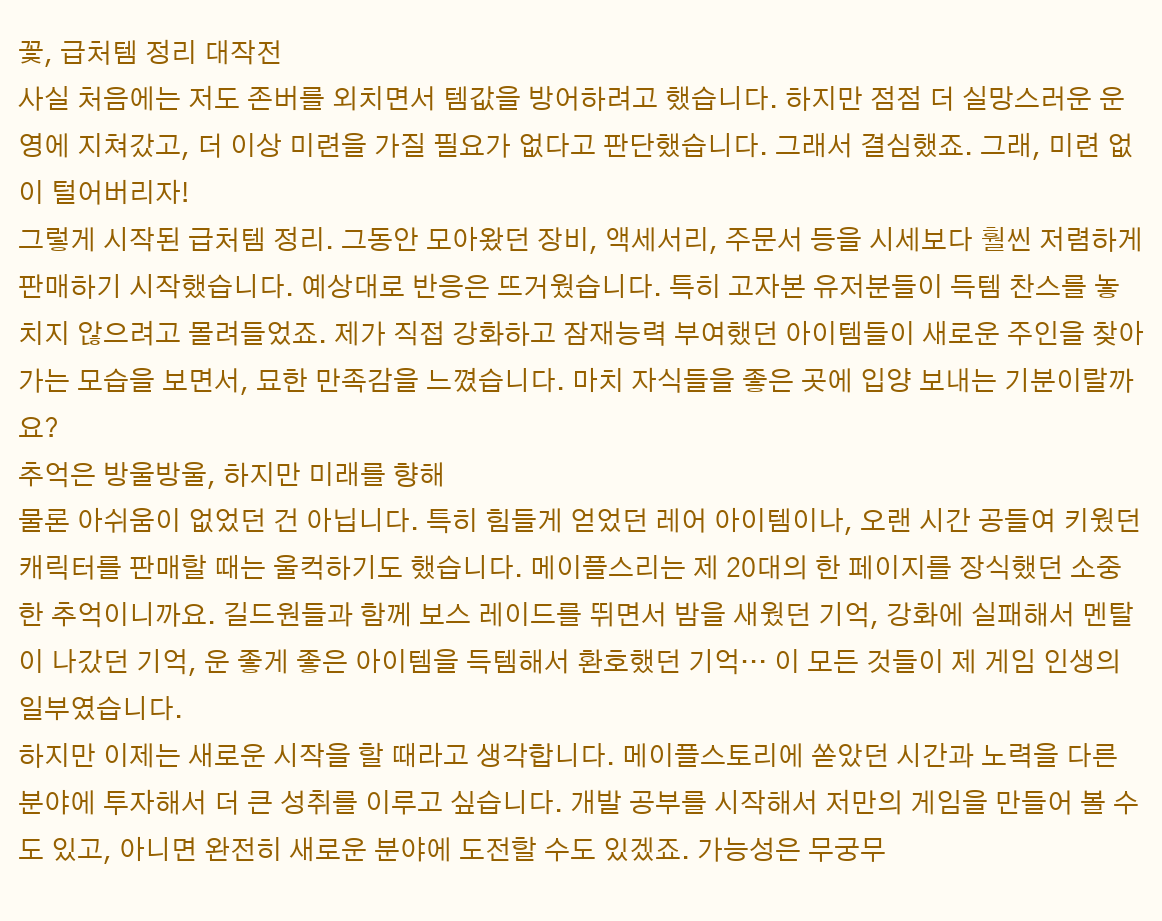꽃, 급처템 정리 대작전
사실 처음에는 저도 존버를 외치면서 템값을 방어하려고 했습니다. 하지만 점점 더 실망스러운 운영에 지쳐갔고, 더 이상 미련을 가질 필요가 없다고 판단했습니다. 그래서 결심했죠. 그래, 미련 없이 털어버리자!
그렇게 시작된 급처템 정리. 그동안 모아왔던 장비, 액세서리, 주문서 등을 시세보다 훨씬 저렴하게 판매하기 시작했습니다. 예상대로 반응은 뜨거웠습니다. 특히 고자본 유저분들이 득템 찬스를 놓치지 않으려고 몰려들었죠. 제가 직접 강화하고 잠재능력 부여했던 아이템들이 새로운 주인을 찾아가는 모습을 보면서, 묘한 만족감을 느꼈습니다. 마치 자식들을 좋은 곳에 입양 보내는 기분이랄까요?
추억은 방울방울, 하지만 미래를 향해
물론 아쉬움이 없었던 건 아닙니다. 특히 힘들게 얻었던 레어 아이템이나, 오랜 시간 공들여 키웠던 캐릭터를 판매할 때는 울컥하기도 했습니다. 메이플스리는 제 20대의 한 페이지를 장식했던 소중한 추억이니까요. 길드원들과 함께 보스 레이드를 뛰면서 밤을 새웠던 기억, 강화에 실패해서 멘탈이 나갔던 기억, 운 좋게 좋은 아이템을 득템해서 환호했던 기억… 이 모든 것들이 제 게임 인생의 일부였습니다.
하지만 이제는 새로운 시작을 할 때라고 생각합니다. 메이플스토리에 쏟았던 시간과 노력을 다른 분야에 투자해서 더 큰 성취를 이루고 싶습니다. 개발 공부를 시작해서 저만의 게임을 만들어 볼 수도 있고, 아니면 완전히 새로운 분야에 도전할 수도 있겠죠. 가능성은 무궁무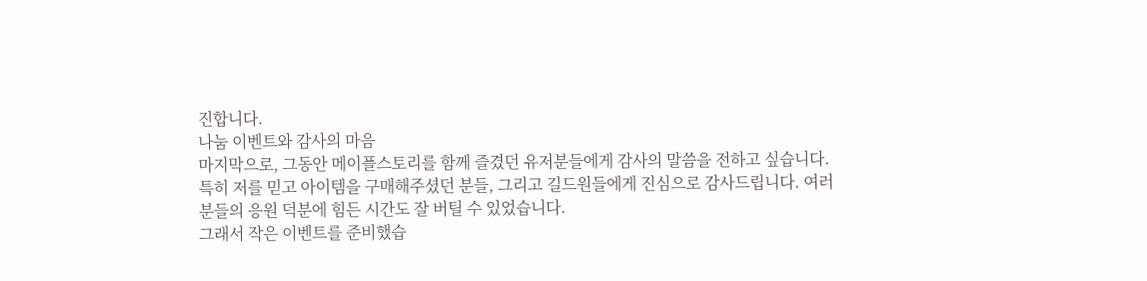진합니다.
나눔 이벤트와 감사의 마음
마지막으로, 그동안 메이플스토리를 함께 즐겼던 유저분들에게 감사의 말씀을 전하고 싶습니다. 특히 저를 믿고 아이템을 구매해주셨던 분들, 그리고 길드원들에게 진심으로 감사드립니다. 여러분들의 응원 덕분에 힘든 시간도 잘 버틸 수 있었습니다.
그래서 작은 이벤트를 준비했습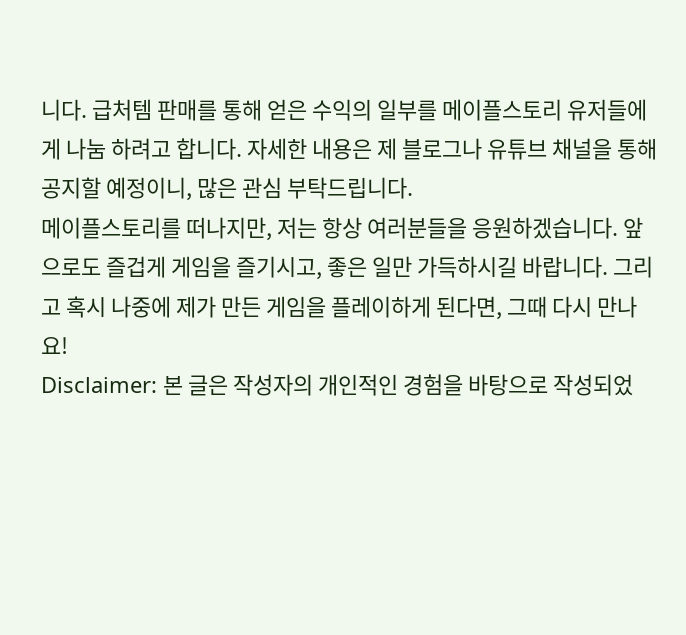니다. 급처템 판매를 통해 얻은 수익의 일부를 메이플스토리 유저들에게 나눔 하려고 합니다. 자세한 내용은 제 블로그나 유튜브 채널을 통해 공지할 예정이니, 많은 관심 부탁드립니다.
메이플스토리를 떠나지만, 저는 항상 여러분들을 응원하겠습니다. 앞으로도 즐겁게 게임을 즐기시고, 좋은 일만 가득하시길 바랍니다. 그리고 혹시 나중에 제가 만든 게임을 플레이하게 된다면, 그때 다시 만나요!
Disclaimer: 본 글은 작성자의 개인적인 경험을 바탕으로 작성되었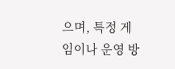으며, 특정 게임이나 운영 방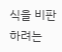식을 비판하려는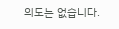의도는 없습니다.